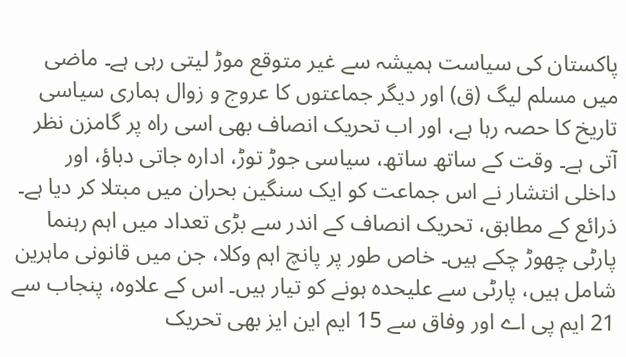پاکستان کی سیاست ہمیشہ سے غیر متوقع موڑ لیتی رہی ہے۔ ماضی میں مسلم لیگ (ق) اور دیگر جماعتوں کا عروج و زوال ہماری سیاسی تاریخ کا حصہ رہا ہے، اور اب تحریک انصاف بھی اسی راہ پر گامزن نظر آتی ہے۔ وقت کے ساتھ ساتھ، سیاسی جوڑ توڑ، ادارہ جاتی دباؤ، اور داخلی انتشار نے اس جماعت کو ایک سنگین بحران میں مبتلا کر دیا ہے۔
ذرائع کے مطابق، تحریک انصاف کے اندر سے بڑی تعداد میں اہم رہنما پارٹی چھوڑ چکے ہیں۔ خاص طور پر پانچ اہم وکلا، جن میں قانونی ماہرین شامل ہیں، پارٹی سے علیحدہ ہونے کو تیار ہیں۔ اس کے علاوہ، پنجاب سے 21 ایم پی اے اور وفاق سے 15 ایم این ایز بھی تحریک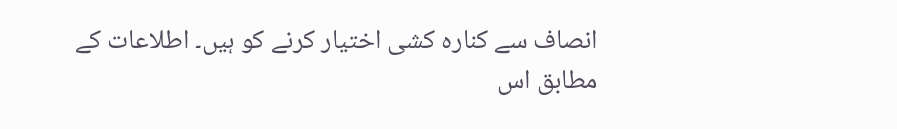انصاف سے کنارہ کشی اختیار کرنے کو ہیں۔ اطلاعات کے مطابق اس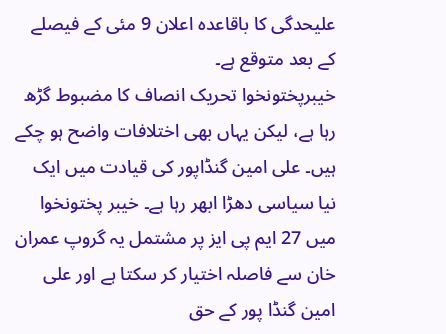علیحدگی کا باقاعدہ اعلان 9 مئی کے فیصلے کے بعد متوقع ہے۔
خیبرپختونخوا تحریک انصاف کا مضبوط گڑھ رہا ہے، لیکن یہاں بھی اختلافات واضح ہو چکے ہیں۔ علی امین گنڈاپور کی قیادت میں ایک نیا سیاسی دھڑا ابھر رہا ہے۔ خیبر پختونخوا میں 27 ایم پی ایز پر مشتمل یہ گروپ عمران خان سے فاصلہ اختیار کر سکتا ہے اور علی امین گنڈا پور کے حق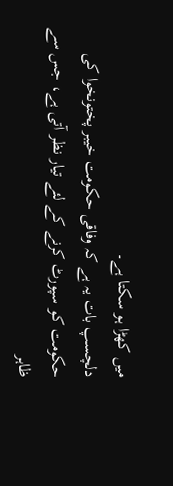میں کھڑا ہو سکتا ہے۔
دلچسپ بات یہ ہے کہ وفاقی حکومت خیبر پختونخوا کی حکومت کو سپورٹ کرنے کے لئے تیار نظر آتی ہے، جس سے ظاہر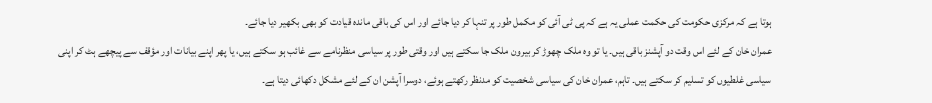ہوتا ہے کہ مرکزی حکومت کی حکمت عملی یہ ہے کہ پی ٹی آئی کو مکمل طور پر تنہا کر دیا جائے اور اس کی باقی ماندہ قیادت کو بھی بکھیر دیا جائے۔
عمران خان کے لئے اس وقت دو آپشنز باقی ہیں۔ یا تو وہ ملک چھوڑ کر بیرون ملک جا سکتے ہیں اور وقتی طور پر سیاسی منظرنامے سے غائب ہو سکتے ہیں، یا پھر اپنے بیانات اور مؤقف سے پیچھے ہٹ کر اپنی سیاسی غلطیوں کو تسلیم کر سکتے ہیں۔ تاہم، عمران خان کی سیاسی شخصیت کو مدنظر رکھتے ہوئے، دوسرا آپشن ان کے لئے مشکل دکھائی دیتا ہے۔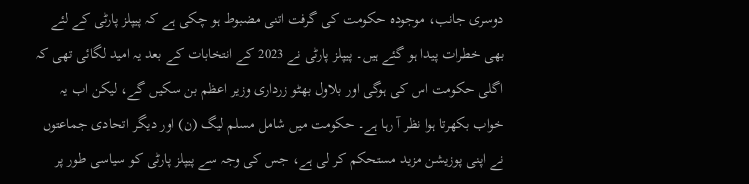دوسری جانب، موجودہ حکومت کی گرفت اتنی مضبوط ہو چکی ہے کہ پیپلز پارٹی کے لئے بھی خطرات پیدا ہو گئے ہیں۔ پیپلز پارٹی نے 2023 کے انتخابات کے بعد یہ امید لگائی تھی کہ اگلی حکومت اس کی ہوگی اور بلاول بھٹو زرداری وزیر اعظم بن سکیں گے، لیکن اب یہ خواب بکھرتا ہوا نظر آ رہا ہے۔ حکومت میں شامل مسلم لیگ (ن) اور دیگر اتحادی جماعتوں نے اپنی پوزیشن مزید مستحکم کر لی ہے، جس کی وجہ سے پیپلز پارٹی کو سیاسی طور پر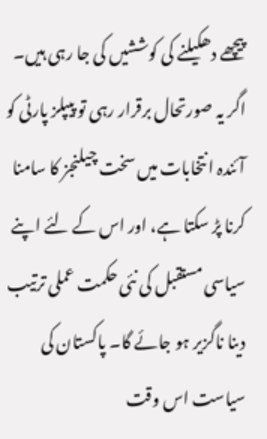پیچھے دھکیلنے کی کوششیں کی جا رہی ہیں۔ اگر یہ صورتحال برقرار رہی تو پیپلز پارٹی کو آئندہ انتخابات میں سخت چیلنجز کا سامنا کرنا پڑ سکتا ہے، اور اس کے لئے اپنے سیاسی مستقبل کی نئی حکمت عملی ترتیب دینا ناگزیر ہو جائے گا۔ پاکستان کی سیاست اس وقت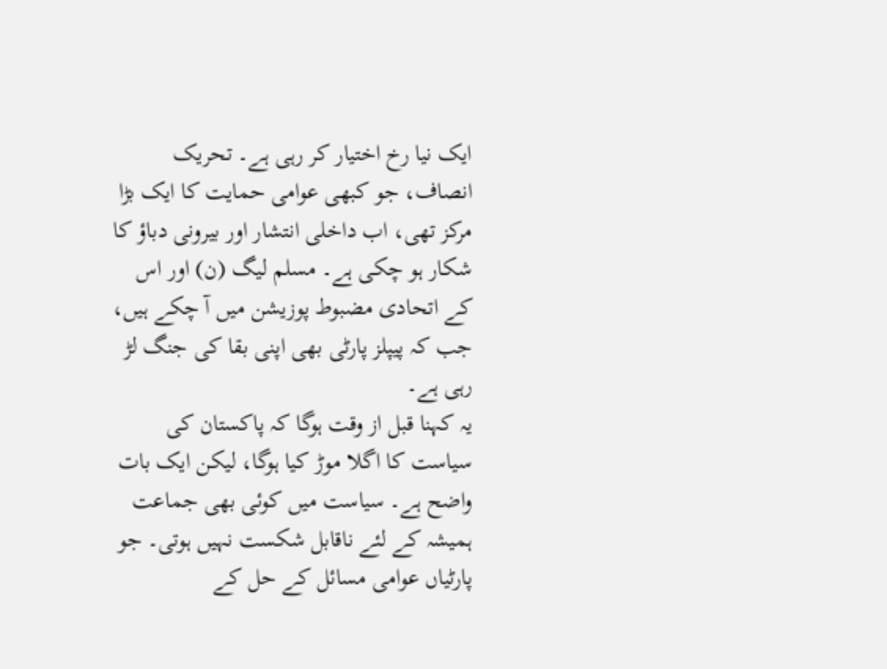ایک نیا رخ اختیار کر رہی ہے۔ تحریک انصاف، جو کبھی عوامی حمایت کا ایک بڑا مرکز تھی، اب داخلی انتشار اور بیرونی دباؤ کا شکار ہو چکی ہے۔ مسلم لیگ (ن) اور اس کے اتحادی مضبوط پوزیشن میں آ چکے ہیں، جب کہ پیپلز پارٹی بھی اپنی بقا کی جنگ لڑ رہی ہے۔
یہ کہنا قبل از وقت ہوگا کہ پاکستان کی سیاست کا اگلا موڑ کیا ہوگا، لیکن ایک بات واضح ہے۔ سیاست میں کوئی بھی جماعت ہمیشہ کے لئے ناقابل شکست نہیں ہوتی۔ جو پارٹیاں عوامی مسائل کے حل کے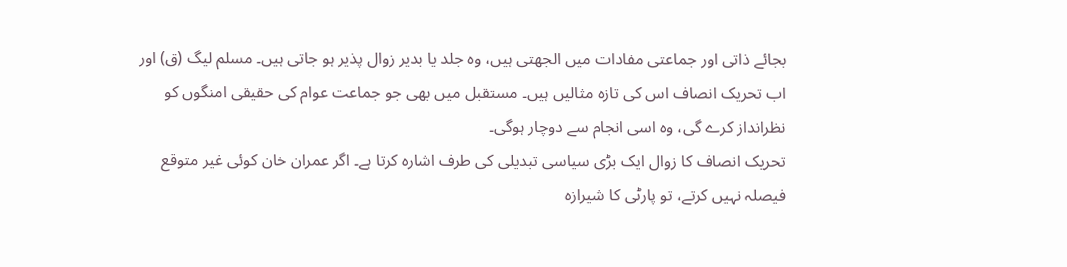بجائے ذاتی اور جماعتی مفادات میں الجھتی ہیں، وہ جلد یا بدیر زوال پذیر ہو جاتی ہیں۔ مسلم لیگ (ق) اور اب تحریک انصاف اس کی تازہ مثالیں ہیں۔ مستقبل میں بھی جو جماعت عوام کی حقیقی امنگوں کو نظرانداز کرے گی، وہ اسی انجام سے دوچار ہوگی۔
تحریک انصاف کا زوال ایک بڑی سیاسی تبدیلی کی طرف اشارہ کرتا ہے۔ اگر عمران خان کوئی غیر متوقع فیصلہ نہیں کرتے، تو پارٹی کا شیرازہ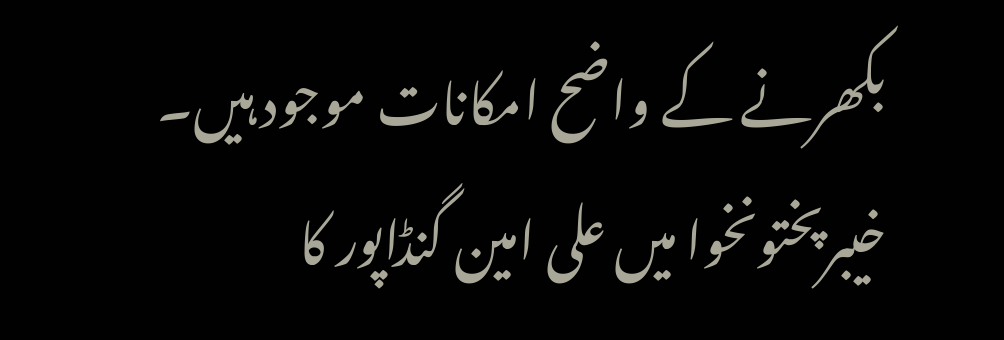بکھرنے کے واضح امکانات موجود ہیں۔ خیبرپختونخوا میں علی امین گنڈاپور کا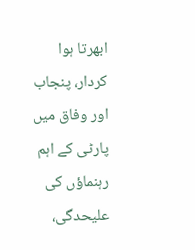ابھرتا ہوا کردار، پنجاب اور وفاق میں پارٹی کے اہم رہنماؤں کی علیحدگی،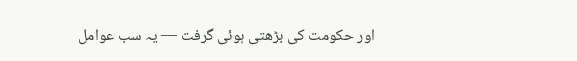اور حکومت کی بڑھتی ہوئی گرفت — یہ سب عوامل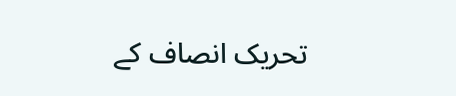تحریک انصاف کے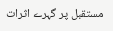مستقبل پر گہرے اثرات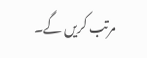مرتب کریں گے۔